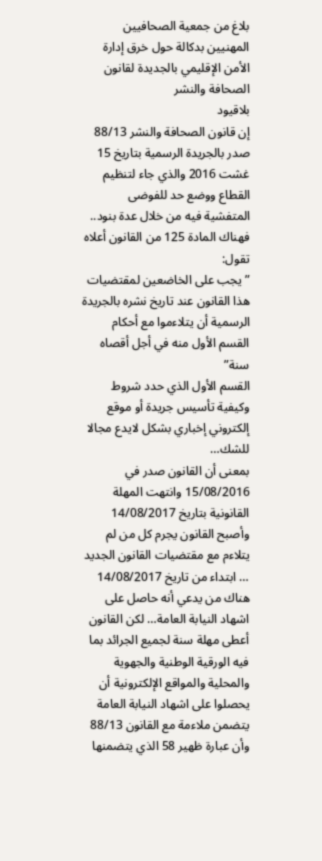بلاغ من جمعية الصحافيين المهنيين بدكالة حول خرق إدارة الأمن الإقليمي بالجديدة لقانون الصحافة والنشر
بلاقيود
إن قانون الصحافة والنشر 88/13 صدر بالجريدة الرسمية بتاريخ 15 غشت 2016 والذي جاء لتنظيم القطاع ووضع حد للفوضى المتفشية فيه من خلال عدة بنود..
فهناك المادة 125 من القانون أعلاه تقول:
” يجب على الخاضعين لمقتضيات هذا القانون عند تاريخ نشره بالجريدة الرسمية أن يتلاءموا مع أحكام القسم الأول منه في أجل أقصاه سنة”
القسم الأول الذي حدد شروط وكيفية تأسيس جريدة أو موقع إلكتروني إخباري بشكل لايدع مجالا للشك…
بمعنى أن القانون صدر في 15/08/2016 وانتهت المهلة القانونية بتاريخ 14/08/2017 وأصبح القانون يجرم كل من لم يتلاءم مع مقتضيات القانون الجديد … ابتداء من تاريخ 14/08/2017
هناك من يدعي أنه حاصل على اشهاد النيابة العامة… لكن القانون أعطى مهلة سنة لجميع الجرائد بما فيه الورقية الوطنية والجهوية والمحلية والمواقع الإلكترونية أن يحصلوا على اشهاد النيابة العامة يتضمن ملاءمة مع القانون 88/13 وأن عبارة ظهير 58 الذي يتضمنها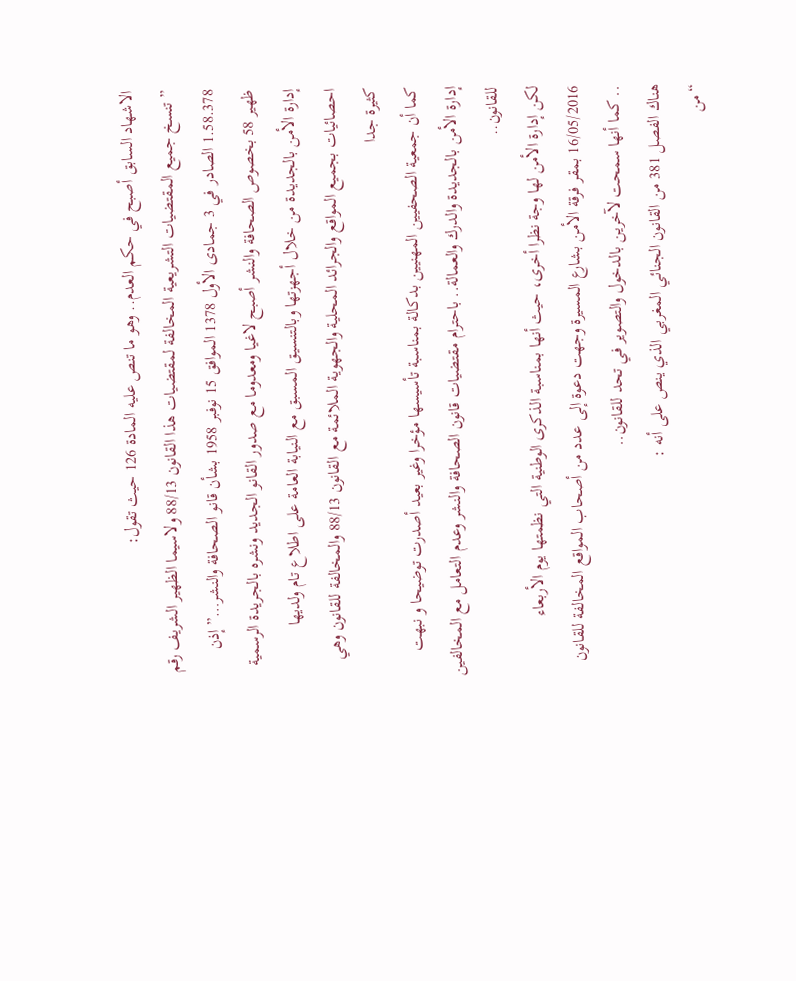الاشهاد السابق أصبح في حكم العدم.. وهو ما تنص عليه المادة 126 حيث تقول:
” تنسخ جميع المقتضيات التشريعية المخالفة لمقتضيات هذا القانون 88/13 ولاسيما الظهير الشريف رقم 1.58.378 الصادر في 3 جمادى الأول 1378 الموافق 15 نوفبر 1958 بشأن قانو الصحافة والنشر…” إذن ظهير 58 بخصوص الصحافة والنشر أصبح لاغيا ومعدوما مع صدور القانو الجديد ونشره بالجريدة الرسمية
إدارة الأمن بالجديدة من خلال أجهزتها وبالتنسيق المسبق مع النيابة العامة على اطلاع تام ولديها احصائيات بجميع المواقع والجرائد المحلية والجهوية الملائمة مع القانون 88/13 والمخالفة للقانون وهي كثيرة جدا
كما أن جمعية الصحفيين المهنيين بدكالة بمناسبة تأسيسها مؤخرا وغير بعيد أصدرت توضيحا و نبهت إدارة الأمن بالجديدة والدرك والعمالة.. باحترام مقتضيات قانون الصحافة والنشر وعدم التعامل مع المخالفين للقانون..
لكن إدارة الأمن لها وجة نظرا أخرى، حيث أنها بمناسبة الذكرى الوطنية التي نظمتها يوم الأربعاء 16/05/2016 بمقر فرقة الأمن بشارع المسيرة وجهت دعوة إلى عدد من أصحاب المواقع المخالفة للقانون .. كما أنها سمحت لآخرين بالدخول والتصوير في تحد للقانون..
هناك الفصل 381 من القانون الجنائي المغربي الذي ينص على أنه :
“من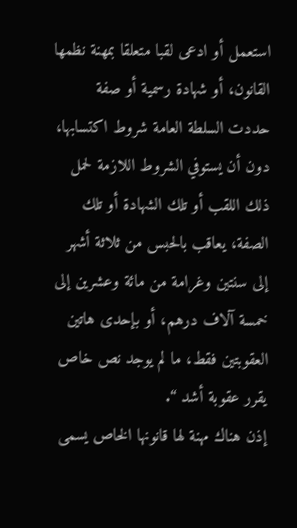استعمل أو ادعى لقبا متعلقا بمهنة نظمها القانون، أو شهادة رسمية أو صفة حددت السلطة العامة شروط اكتسابها، دون أن يستوفي الشروط اللازمة لحمل ذلك اللقب أو تلك الشهادة أو تلك الصفة، يعاقب بالحبس من ثلاثة أشهر إلى سنتين وغرامة من مائة وعشرين إلى خمسة آلاف درهم، أو بإحدى هاتين العقوبتين فقط، ما لم يوجد نص خاص يقرر عقوبة أشد “.
إذن هناك مهنة لها قانونها الخاص يسمى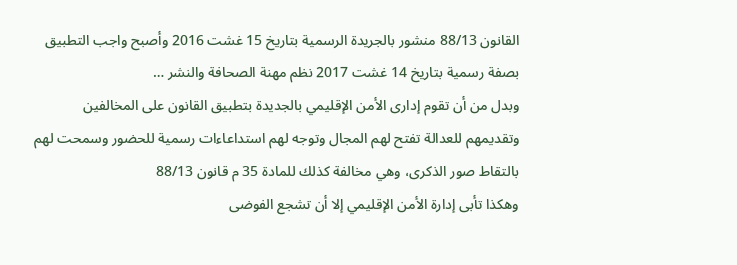القانون 88/13 منشور بالجريدة الرسمية بتاريخ 15 غشت 2016 وأصبح واجب التطبيق بصفة رسمية بتاريخ 14 غشت 2017 نظم مهنة الصحافة والنشر …
وبدل من أن تقوم إدارى الأمن الإقليمي بالجديدة بتطبيق القانون على المخالفين وتقديمهم للعدالة تفتح لهم المجال وتوجه لهم استداعاءات رسمية للحضور وسمحت لهم بالتقاط صور الذكرى، وهي مخالفة كذلك للمادة 35 م قانون 88/13
وهكذا تأبى إدارة الأمن الإقليمي إلا أن تشجع الفوضى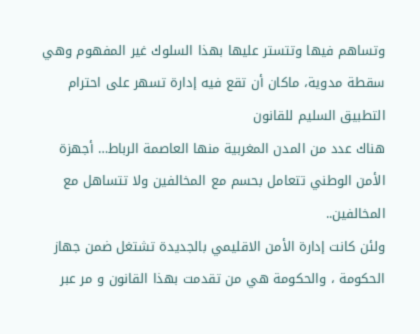وتساهم فيها وتتستر عليها بهذا السلوك غير المفهوم وهي سقطة مدوية، ماكان أن تقع فيه إدارة تسهر على احترام التطبيق السليم للقانون
هناك عدد من المدن المغربية منها العاصمة الرباط… أجهزة الأمن الوطني تتعامل بحسم مع المخالفين ولا تتساهل مع المخالفين..
ولئن كانت إدارة الأمن الاقليمي بالجديدة تشتغل ضمن جهاز الحكومة ، والحكومة هي من تقدمت بهذا القانون و مر عبر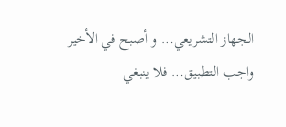الجهاز التشريعي… و أصبح في الأخير واجب التطبيق… فلا ينبغي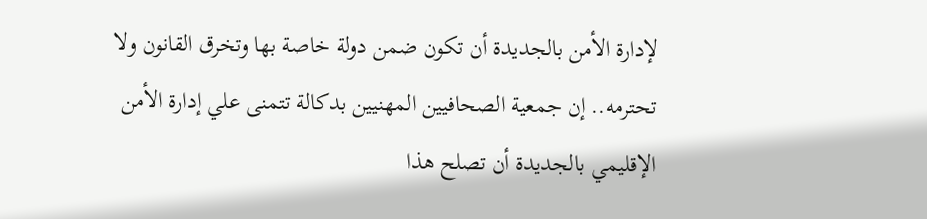لإدارة الأمن بالجديدة أن تكون ضمن دولة خاصة بها وتخرق القانون ولا تحترمه.. إن جمعية الصحافيين المهنيين بدكالة تتمنى علي إدارة الأمن الإقليمي بالجديدة أن تصلح هذا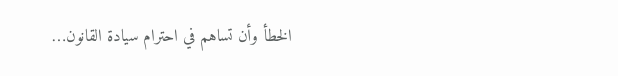الخطأ وأن تساهم في احترام سيادة القانون…